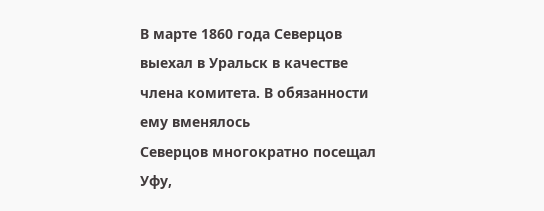В марте 1860 года Северцов выехал в Уральск в качестве члена комитета. В обязанности ему вменялось
Северцов многократно посещал Уфу,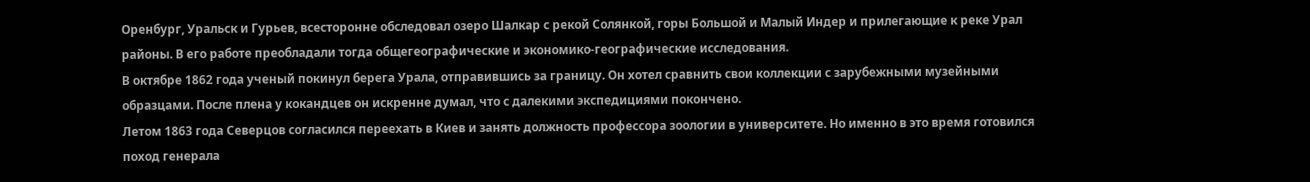Оренбург, Уральск и Гурьев, всесторонне обследовал озеро Шалкар с рекой Солянкой, горы Большой и Малый Индер и прилегающие к реке Урал районы. В его работе преобладали тогда общегеографические и экономико-географические исследования.
В октябре 1862 года ученый покинул берега Урала, отправившись за границу. Он хотел сравнить свои коллекции с зарубежными музейными образцами. После плена у кокандцев он искренне думал, что с далекими экспедициями покончено.
Летом 1863 года Северцов согласился переехать в Киев и занять должность профессора зоологии в университете. Но именно в это время готовился поход генерала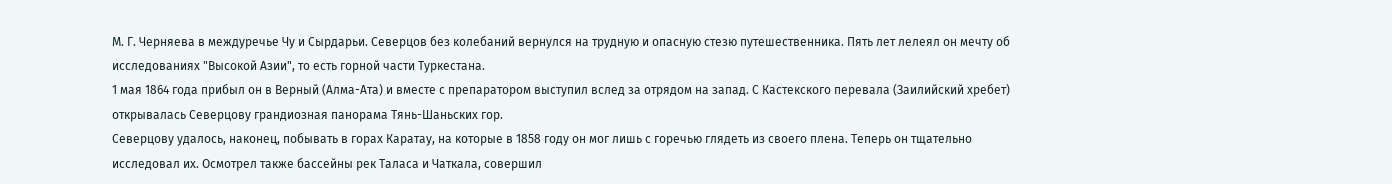М. Г. Черняева в междуречье Чу и Сырдарьи. Северцов без колебаний вернулся на трудную и опасную стезю путешественника. Пять лет лелеял он мечту об исследованиях "Высокой Азии", то есть горной части Туркестана.
1 мая 1864 года прибыл он в Верный (Алма-Ата) и вместе с препаратором выступил вслед за отрядом на запад. С Кастекского перевала (Заилийский хребет) открывалась Северцову грандиозная панорама Тянь-Шаньских гор.
Северцову удалось, наконец, побывать в горах Каратау, на которые в 1858 году он мог лишь с горечью глядеть из своего плена. Теперь он тщательно исследовал их. Осмотрел также бассейны рек Таласа и Чаткала, совершил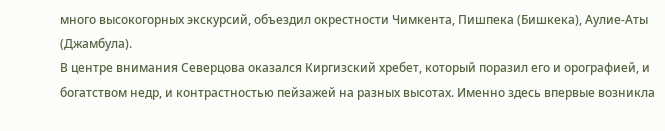много высокогорных экскурсий, объездил окрестности Чимкента, Пишпека (Бишкека), Аулие-Аты (Джамбула).
В центре внимания Северцова оказался Киргизский хребет, который поразил его и орографией, и богатством недр, и контрастностью пейзажей на разных высотах. Именно здесь впервые возникла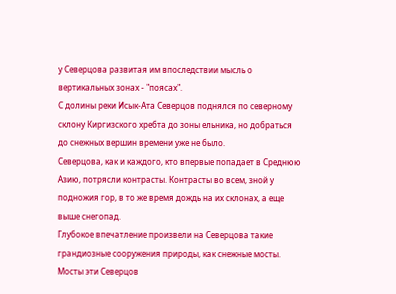у Северцова развитая им впоследствии мысль о вертикальных зонах - "поясах".
С долины реки Исык-Ата Северцов поднялся по северному склону Киргизского хребта до зоны ельника, но добраться до снежных вершин времени уже не было.
Северцова, как и каждого, кто впервые попадает в Среднюю Азию, потрясли контрасты. Контрасты во всем, зной у подножия гор, в то же время дождь на их склонах, а еще выше снегопад.
Глубокое впечатление произвели на Северцова такие грандиозные сооружения природы, как снежные мосты. Мосты эти Северцов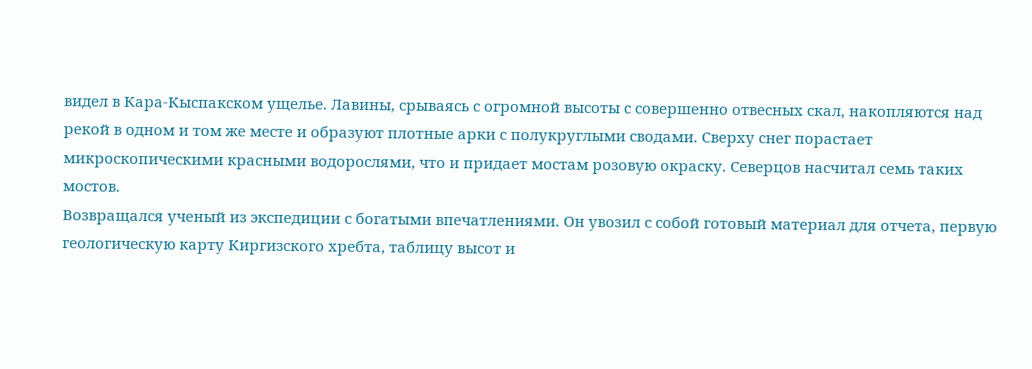видел в Кара-Кыспакском ущелье. Лавины, срываясь с огромной высоты с совершенно отвесных скал, накопляются над рекой в одном и том же месте и образуют плотные арки с полукруглыми сводами. Сверху снег порастает микроскопическими красными водорослями, что и придает мостам розовую окраску. Северцов насчитал семь таких мостов.
Возвращался ученый из экспедиции с богатыми впечатлениями. Он увозил с собой готовый материал для отчета, первую геологическую карту Киргизского хребта, таблицу высот и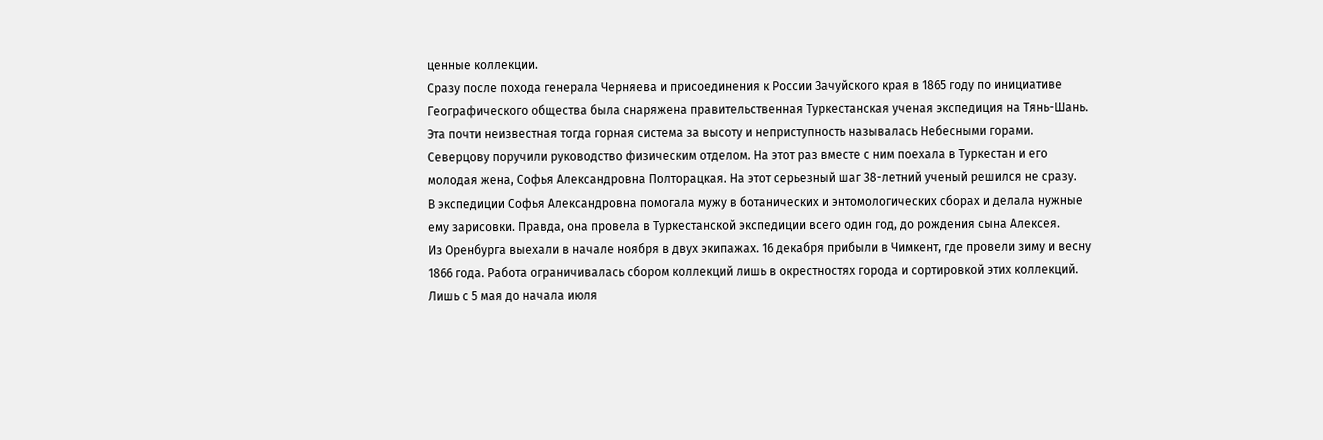ценные коллекции.
Сразу после похода генерала Черняева и присоединения к России Зачуйского края в 1865 году по инициативе Географического общества была снаряжена правительственная Туркестанская ученая экспедиция на Тянь-Шань. Эта почти неизвестная тогда горная система за высоту и неприступность называлась Небесными горами.
Северцову поручили руководство физическим отделом. На этот раз вместе с ним поехала в Туркестан и его молодая жена, Софья Александровна Полторацкая. На этот серьезный шаг 38-летний ученый решился не сразу.
В экспедиции Софья Александровна помогала мужу в ботанических и энтомологических сборах и делала нужные ему зарисовки. Правда, она провела в Туркестанской экспедиции всего один год, до рождения сына Алексея.
Из Оренбурга выехали в начале ноября в двух экипажах. 16 декабря прибыли в Чимкент, где провели зиму и весну 1866 года. Работа ограничивалась сбором коллекций лишь в окрестностях города и сортировкой этих коллекций.
Лишь с 5 мая до начала июля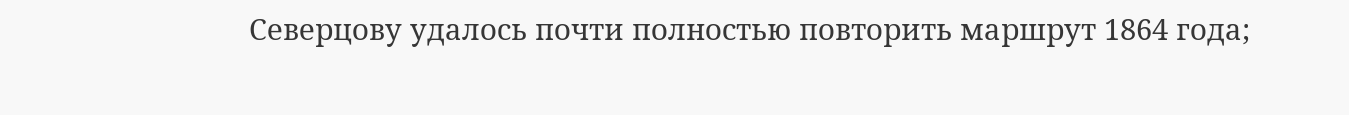Северцову удалось почти полностью повторить маршрут 1864 года;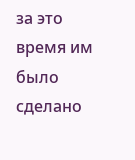за это время им было сделано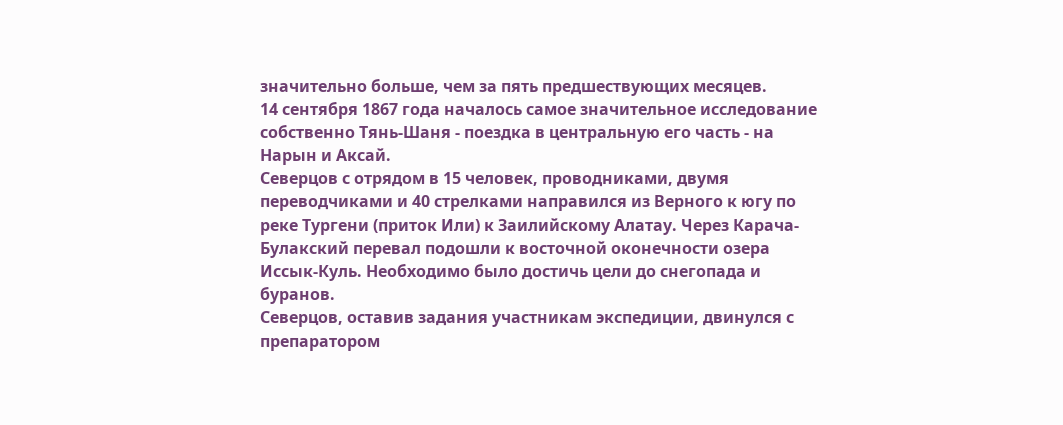значительно больше, чем за пять предшествующих месяцев.
14 сентября 1867 года началось самое значительное исследование собственно Тянь-Шаня - поездка в центральную его часть - на Нарын и Аксай.
Северцов с отрядом в 15 человек, проводниками, двумя переводчиками и 40 стрелками направился из Верного к югу по реке Тургени (приток Или) к Заилийскому Алатау. Через Карача-Булакский перевал подошли к восточной оконечности озера Иссык-Куль. Необходимо было достичь цели до снегопада и буранов.
Северцов, оставив задания участникам экспедиции, двинулся с препаратором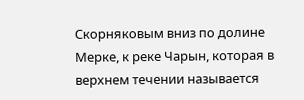Скорняковым вниз по долине Мерке, к реке Чарын, которая в верхнем течении называется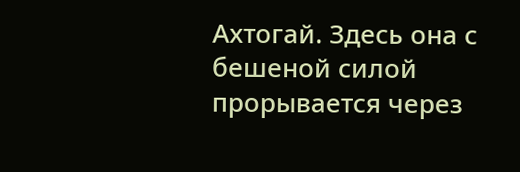Ахтогай. Здесь она с бешеной силой прорывается через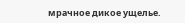мрачное дикое ущелье.